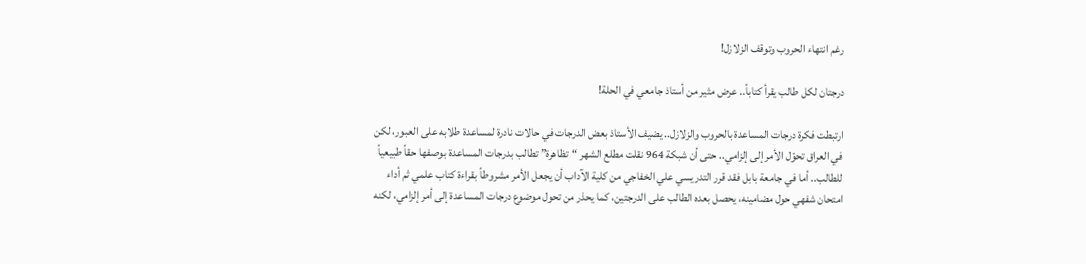رغم انتهاء الحروب وتوقف الزلازل!

درجتان لكل طالب يقرأ كتاباً.. عرض مثير من أستاذ جامعي في الحلة!

ارتبطت فكرة درجات المساعدة بالحروب والزلازل.. يضيف الأستاذ بعض الدرجات في حالات نادرة لمساعدة طلابه على العبور، لكن في العراق تحوّل الأمر إلى إلزامي.. حتى أن شبكة 964 نقلت مطلع الشهر “تظاهرة” تطالب بدرجات المساعدة بوصفها حقاً طبيعياً للطالب.. أما في جامعة بابل فقد قرر التدريسي علي الخفاجي من كلية الآداب أن يجعل الأمر مشروطاً بقراءة كتاب علمي ثم أداء امتحان شفهي حول مضامينه، يحصل بعده الطالب على الدرجتين، كما يحذر من تحول موضوع درجات المساعدة إلى أمر إلزامي، لكنه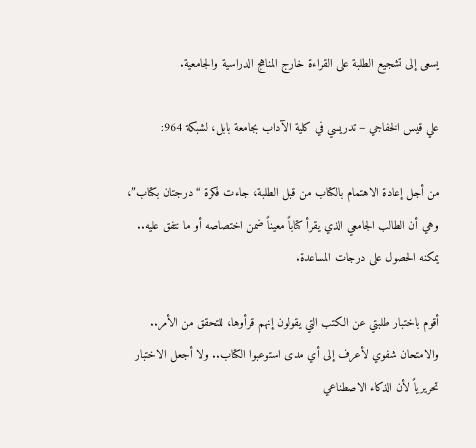يسعى إلى تشجيع الطلبة على القراءة خارج المناهج الدراسية والجامعية.

علي قيس الخفاجي – تدريسي في كلية الآداب بجامعة بابل، لشبكة 964:

من أجل إعادة الاهتمام بالكتاب من قبل الطلبة، جاءت فكرة “درجتان بكتاب”، وهي أن الطالب الجامعي الذي يقرأ كتاباً معيناً ضمن اختصاصه أو ما نتفق عليه.. يمكنه الحصول على درجات المساعدة.

أقوم باختبار طلبتي عن الكتب التي يقولون إنهم قرأوها، للتحقق من الأمر.. والامتحان شفوي لأعرف إلى أي مدى استوعبوا الكتاب.. ولا أجعل الاختبار تحريرياً لأن الذكاء الاصطناعي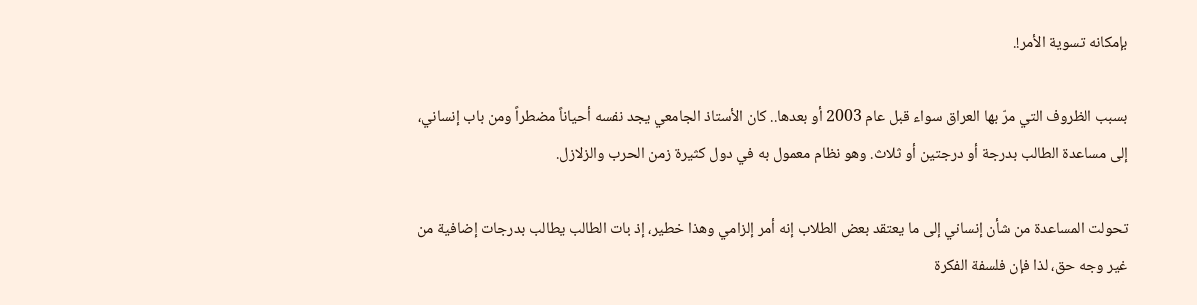بإمكانه تسوية الأمر!.

بسبب الظروف التي مرّ بها العراق سواء قبل عام 2003 أو بعدها.. كان الأستاذ الجامعي يجد نفسه أحياناً مضطراً ومن باب إنساني، إلى مساعدة الطالب بدرجة أو درجتين أو ثلاث. وهو نظام معمول به في دول كثيرة زمن الحرب والزلازل.

تحولت المساعدة من شأن إنساني إلى ما يعتقد بعض الطلاب إنه أمر إلزامي وهذا خطير، إذ بات الطالب يطالب بدرجات إضافية من غير وجه حق، لذا فإن فلسفة الفكرة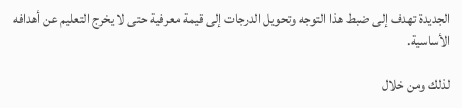الجديدة تهدف إلى ضبط هذا التوجه وتحويل الدرجات إلى قيمة معرفية حتى لا يخرج التعليم عن أهدافه الأساسية.

لذلك ومن خلال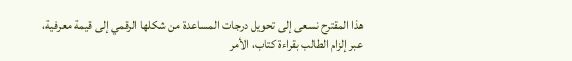هذا المقترح نسعى إلى تحويل درجات المساعدة من شكلها الرقمي إلى قيمة معرفية، عبر إلزام الطالب بقراءة كتاب، الأمر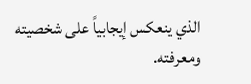الذي ينعكس إيجابياً على شخصيته ومعرفته.